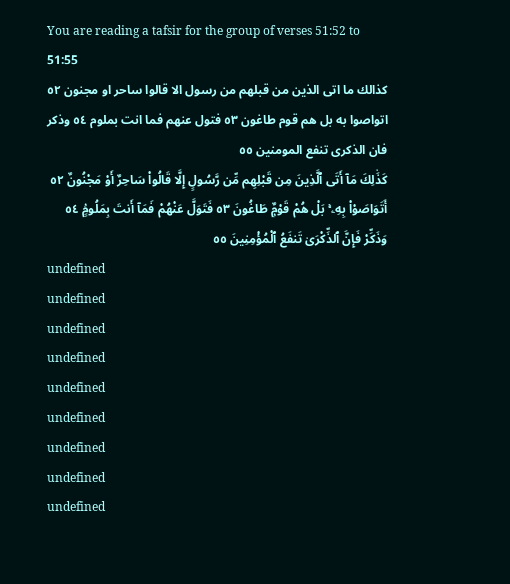You are reading a tafsir for the group of verses 51:52 to 51:55
كذالك ما اتى الذين من قبلهم من رسول الا قالوا ساحر او مجنون ٥٢ اتواصوا به بل هم قوم طاغون ٥٣ فتول عنهم فما انت بملوم ٥٤ وذكر فان الذكرى تنفع المومنين ٥٥
كَذَٰلِكَ مَآ أَتَى ٱلَّذِينَ مِن قَبْلِهِم مِّن رَّسُولٍ إِلَّا قَالُوا۟ سَاحِرٌ أَوْ مَجْنُونٌ ٥٢ أَتَوَاصَوْا۟ بِهِۦ ۚ بَلْ هُمْ قَوْمٌۭ طَاغُونَ ٥٣ فَتَوَلَّ عَنْهُمْ فَمَآ أَنتَ بِمَلُومٍۢ ٥٤ وَذَكِّرْ فَإِنَّ ٱلذِّكْرَىٰ تَنفَعُ ٱلْمُؤْمِنِينَ ٥٥
undefined
undefined
undefined
undefined
undefined
undefined
undefined
undefined
undefined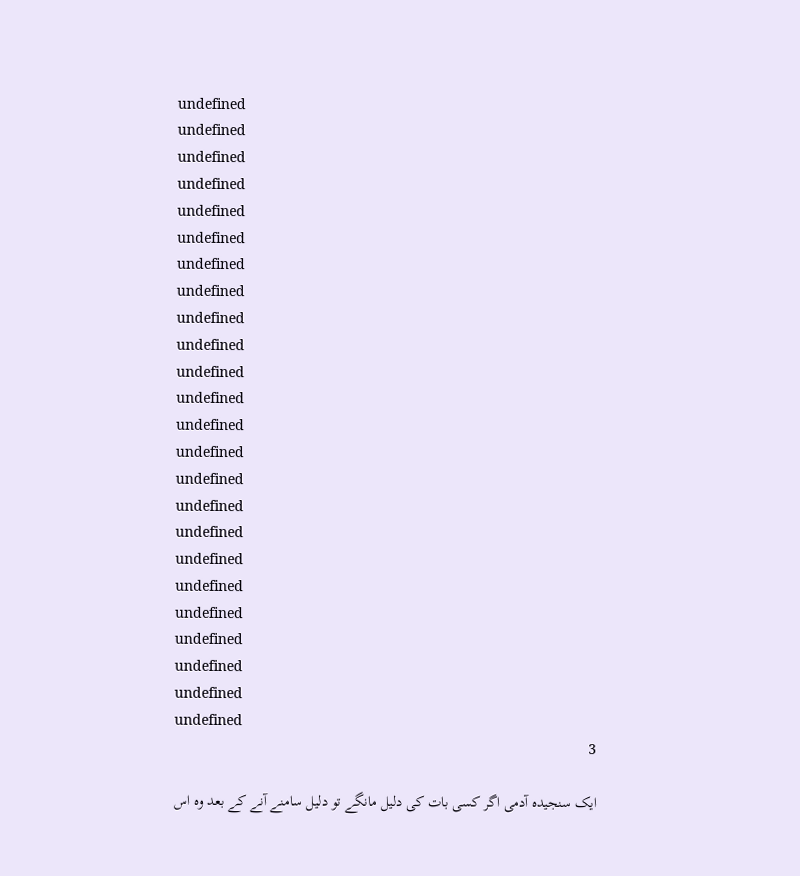undefined
undefined
undefined
undefined
undefined
undefined
undefined
undefined
undefined
undefined
undefined
undefined
undefined
undefined
undefined
undefined
undefined
undefined
undefined
undefined
undefined
undefined
undefined
undefined
3

ایک سنجیدہ آدمی اگر کسی بات کی دلیل مانگے تو دلیل سامنے آنے کے بعد وہ اس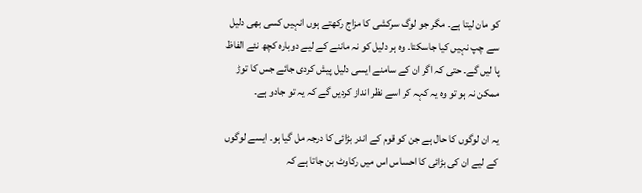کو مان لیتا ہے۔ مگر جو لوگ سرکشی کا مزاج رکھتے ہوں انہیں کسی بھی دلیل سے چپ نہیں کیا جاسکتا۔ وہ ہر دلیل کو نہ ماننے کے لیے دوبارہ کچھ نئے الفاظ پا لیں گے۔ حتی کہ اگر ان کے سامنے ایسی دلیل پیش کردی جائے جس کا توڑ ممکن نہ ہو تو وہ یہ کہہ کر اسے نظر انداز کردیں گے کہ یہ تو جادو ہے۔

یہ ان لوگوں کا حال ہے جن کو قوم کے اندر بڑائی کا درجہ مل گیا ہو۔ ایسے لوگوں کے لیے ان کی بڑائی کا احساس اس میں رکاوٹ بن جاتا ہے کہ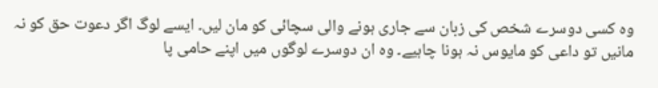وہ کسی دوسرے شخص کی زبان سے جاری ہونے والی سچائی کو مان لیں۔ ایسے لوگ اگر دعوت حق کو نہ مانیں تو داعی کو مایوس نہ ہونا چاہيے۔ وہ ان دوسرے لوگوں میں اپنے حامی پا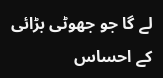لے گا جو جھوٹی بڑائی کے احساس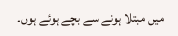میں مبتلا ہونے سے بچے ہوئے ہوں۔